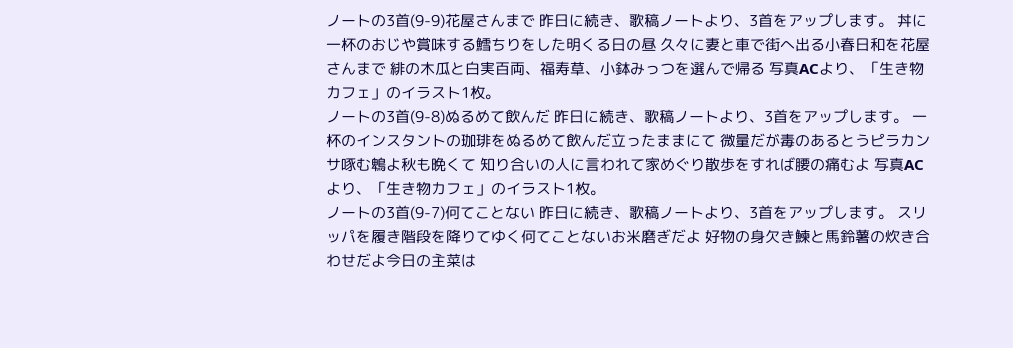ノートの3首(9-9)花屋さんまで 昨日に続き、歌稿ノートより、3首をアップします。 丼に一杯のおじや賞味する鱈ちりをした明くる日の昼 久々に妻と車で街へ出る小春日和を花屋さんまで 緋の木瓜と白実百両、福寿草、小鉢みっつを選んで帰る 写真ACより、「生き物カフェ」のイラスト1枚。
ノートの3首(9-8)ぬるめて飲んだ 昨日に続き、歌稿ノートより、3首をアップします。 一杯のインスタントの珈琲をぬるめて飲んだ立ったままにて 微量だが毒のあるとうピラカンサ啄む鵯よ秋も晩くて 知り合いの人に言われて家めぐり散歩をすれば腰の痛むよ 写真ACより、「生き物カフェ」のイラスト1枚。
ノートの3首(9-7)何てことない 昨日に続き、歌稿ノートより、3首をアップします。 スリッパを履き階段を降りてゆく何てことないお米磨ぎだよ 好物の身欠き鰊と馬鈴薯の炊き合わせだよ今日の主菜は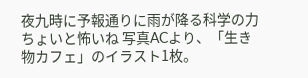夜九時に予報通りに雨が降る科学の力ちょいと怖いね 写真ACより、「生き物カフェ」のイラスト1枚。